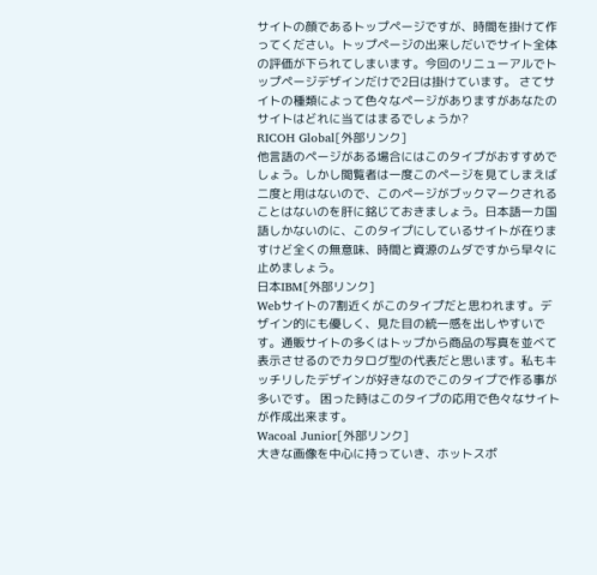サイトの顔であるトップページですが、時間を掛けて作ってください。トップページの出来しだいでサイト全体の評価が下られてしまいます。今回のリニューアルでトップページデザインだけで2日は掛けています。 さてサイトの種類によって色々なページがありますがあなたのサイトはどれに当てはまるでしょうか?
RICOH Global[外部リンク]
他言語のページがある場合にはこのタイプがおすすめでしょう。しかし閲覧者は一度このページを見てしまえば二度と用はないので、このページがブックマークされることはないのを肝に銘じておきましょう。日本語一カ国語しかないのに、このタイプにしているサイトが在りますけど全くの無意味、時間と資源のムダですから早々に止めましょう。
日本IBM[外部リンク]
Webサイトの7割近くがこのタイプだと思われます。デザイン的にも優しく、見た目の統一感を出しやすいです。通販サイトの多くはトップから商品の写真を並べて表示させるのでカタログ型の代表だと思います。私もキッチリしたデザインが好きなのでこのタイプで作る事が多いです。 困った時はこのタイプの応用で色々なサイトが作成出来ます。
Wacoal Junior[外部リンク]
大きな画像を中心に持っていき、ホットスポ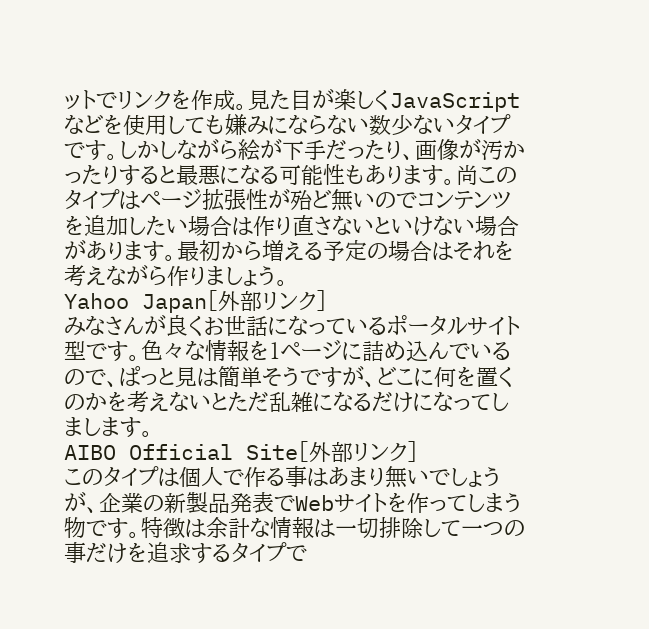ットでリンクを作成。見た目が楽しくJavaScriptなどを使用しても嫌みにならない数少ないタイプです。しかしながら絵が下手だったり、画像が汚かったりすると最悪になる可能性もあります。尚このタイプはページ拡張性が殆ど無いのでコンテンツを追加したい場合は作り直さないといけない場合があります。最初から増える予定の場合はそれを考えながら作りましょう。
Yahoo Japan[外部リンク]
みなさんが良くお世話になっているポータルサイト型です。色々な情報を1ページに詰め込んでいるので、ぱっと見は簡単そうですが、どこに何を置くのかを考えないとただ乱雑になるだけになってしまします。
AIBO Official Site[外部リンク]
このタイプは個人で作る事はあまり無いでしょうが、企業の新製品発表でWebサイトを作ってしまう物です。特徴は余計な情報は一切排除して一つの事だけを追求するタイプで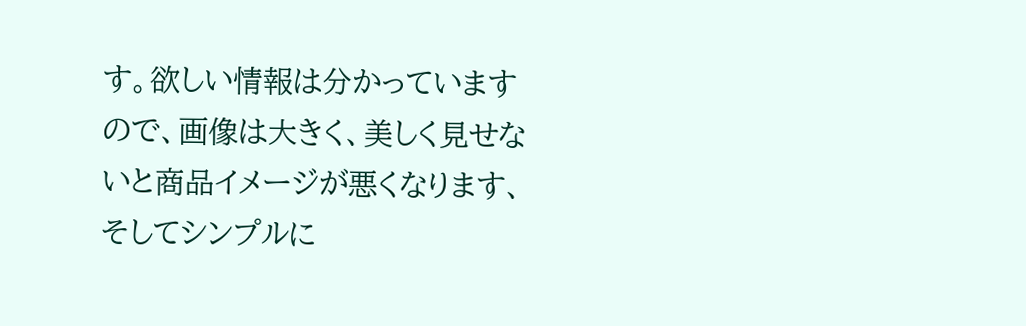す。欲しい情報は分かっていますので、画像は大きく、美しく見せないと商品イメージが悪くなります、そしてシンプルに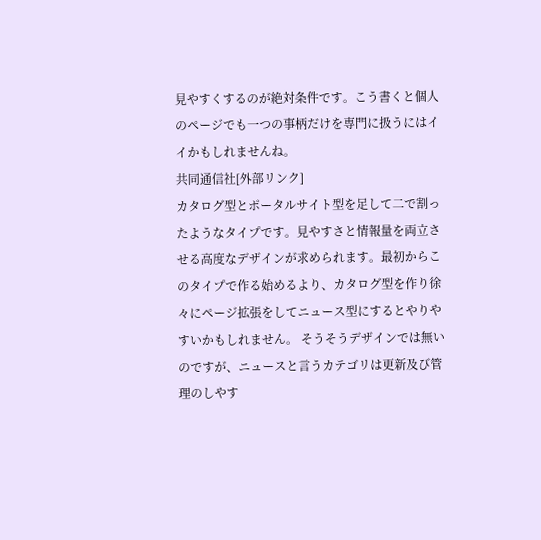見やすくするのが絶対条件です。こう書くと個人のページでも一つの事柄だけを専門に扱うにはイイかもしれませんね。
共同通信社[外部リンク]
カタログ型とポータルサイト型を足して二で割ったようなタイプです。見やすさと情報量を両立させる高度なデザインが求められます。最初からこのタイプで作る始めるより、カタログ型を作り徐々にページ拡張をしてニュース型にするとやりやすいかもしれません。 そうそうデザインでは無いのですが、ニュースと言うカテゴリは更新及び管理のしやす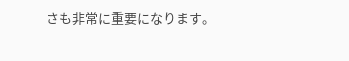さも非常に重要になります。